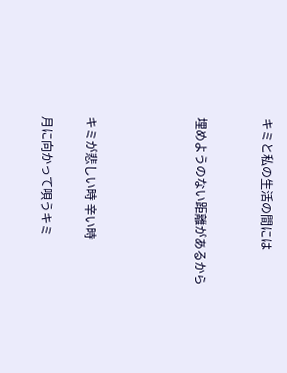キミと私の生活の間には


埋めようのない距離があるから




キミが悲しい時 辛い時

月に向かって唄うキミ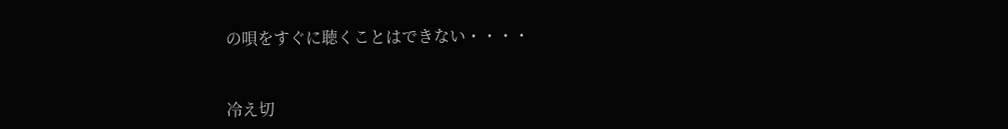の唄をすぐに聴くことはできない・・・・


冷え切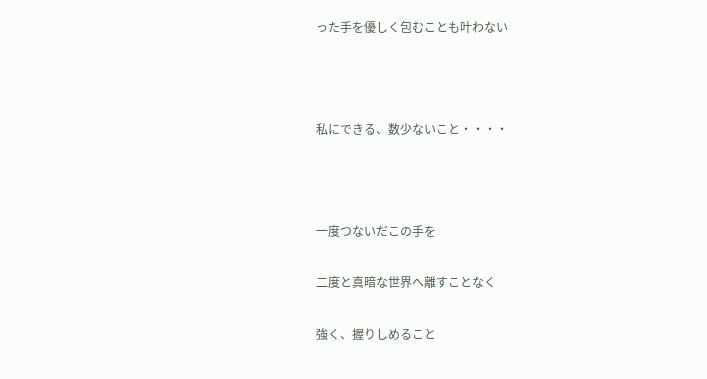った手を優しく包むことも叶わない



私にできる、数少ないこと・・・・



一度つないだこの手を

二度と真暗な世界へ離すことなく

強く、握りしめること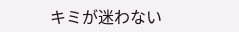キミが迷わない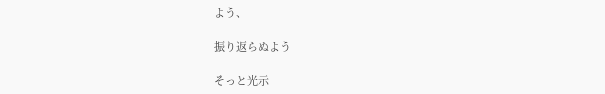よう、

振り返らぬよう

そっと光示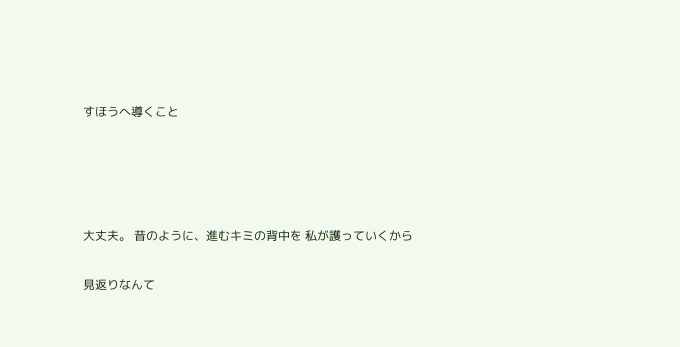すほうへ導くこと




大丈夫。 昔のように、進むキミの背中を 私が護っていくから

見返りなんて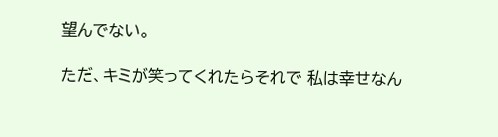望んでない。

ただ、キミが笑ってくれたらそれで 私は幸せなん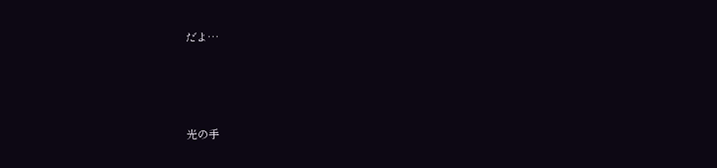だよ…




光の手